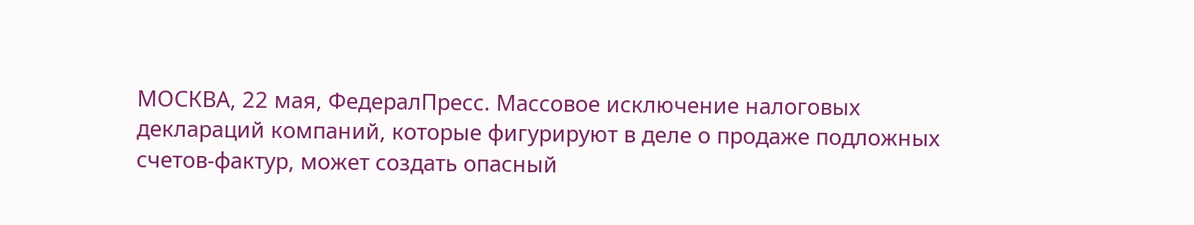МОСКВА, 22 мая, ФедералПресс. Массовое исключение налоговых деклараций компаний, которые фигурируют в деле о продаже подложных счетов-фактур, может создать опасный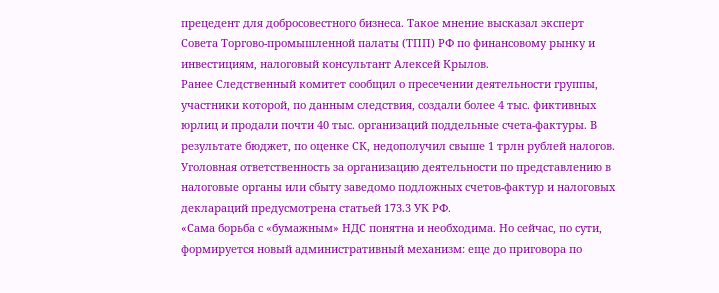прецедент для добросовестного бизнеса. Такое мнение высказал эксперт Совета Торгово-промышленной палаты (ТПП) РФ по финансовому рынку и инвестициям, налоговый консультант Алексей Крылов.
Ранее Следственный комитет сообщил о пресечении деятельности группы, участники которой, по данным следствия, создали более 4 тыс. фиктивных юрлиц и продали почти 40 тыс. организаций поддельные счета-фактуры. В результате бюджет, по оценке СК, недополучил свыше 1 трлн рублей налогов. Уголовная ответственность за организацию деятельности по представлению в налоговые органы или сбыту заведомо подложных счетов-фактур и налоговых деклараций предусмотрена статьей 173.3 УК РФ.
«Сама борьба с «бумажным» НДС понятна и необходима. Но сейчас, по сути, формируется новый административный механизм: еще до приговора по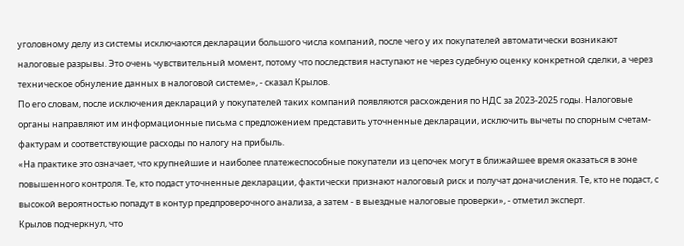уголовному делу из системы исключаются декларации большого числа компаний, после чего у их покупателей автоматически возникают налоговые разрывы. Это очень чувствительный момент, потому что последствия наступают не через судебную оценку конкретной сделки, а через техническое обнуление данных в налоговой системе», - сказал Крылов.
По его словам, после исключения деклараций у покупателей таких компаний появляются расхождения по НДС за 2023-2025 годы. Налоговые органы направляют им информационные письма с предложением представить уточненные декларации, исключить вычеты по спорным счетам-фактурам и соответствующие расходы по налогу на прибыль.
«На практике это означает, что крупнейшие и наиболее платежеспособные покупатели из цепочек могут в ближайшее время оказаться в зоне повышенного контроля. Те, кто подаст уточненные декларации, фактически признают налоговый риск и получат доначисления. Те, кто не подаст, с высокой вероятностью попадут в контур предпроверочного анализа, а затем - в выездные налоговые проверки», - отметил эксперт.
Крылов подчеркнул, что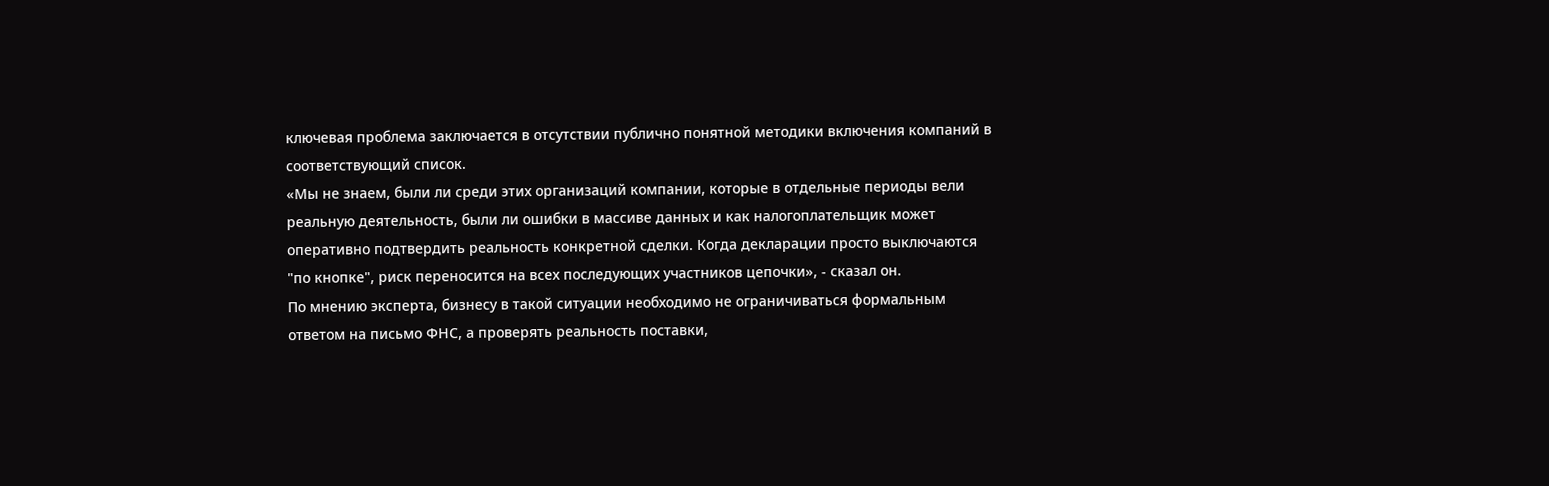ключевая проблема заключается в отсутствии публично понятной методики включения компаний в соответствующий список.
«Мы не знаем, были ли среди этих организаций компании, которые в отдельные периоды вели реальную деятельность, были ли ошибки в массиве данных и как налогоплательщик может оперативно подтвердить реальность конкретной сделки. Когда декларации просто выключаются "по кнопке", риск переносится на всех последующих участников цепочки», - сказал он.
По мнению эксперта, бизнесу в такой ситуации необходимо не ограничиваться формальным ответом на письмо ФНС, а проверять реальность поставки,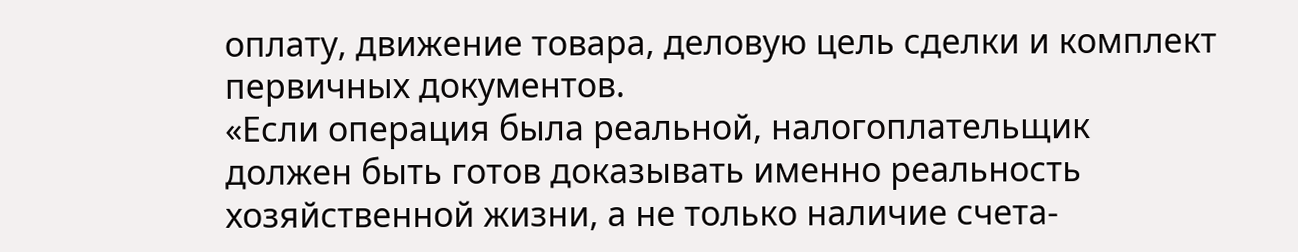оплату, движение товара, деловую цель сделки и комплект первичных документов.
«Если операция была реальной, налогоплательщик должен быть готов доказывать именно реальность хозяйственной жизни, а не только наличие счета-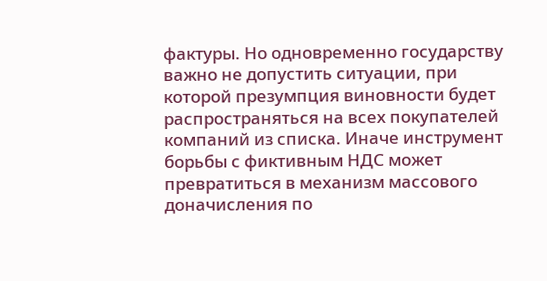фактуры. Но одновременно государству важно не допустить ситуации, при которой презумпция виновности будет распространяться на всех покупателей компаний из списка. Иначе инструмент борьбы с фиктивным НДС может превратиться в механизм массового доначисления по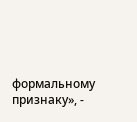формальному признаку», -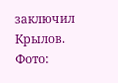заключил Крылов.
Фото: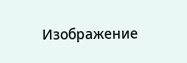Изображение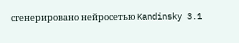сгенерировано нейросетью Kandinsky 3.1